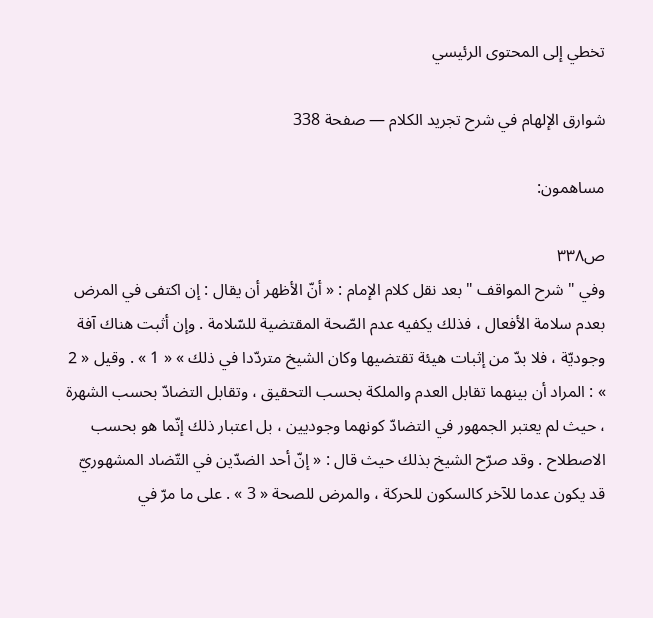تخطي إلى المحتوى الرئيسي

شوارق الإلهام في شرح تجريد الكلام — صفحة 338

مساهمون:

ص٣٣٨
وفي " شرح المواقف " بعد نقل كلام الإمام : « أنّ الأظهر أن يقال : إن اكتفى في المرض بعدم سلامة الأفعال ، فذلك يكفيه عدم الصّحة المقتضية للسّلامة . وإن أثبت هناك آفة وجوديّة ، فلا بدّ من إثبات هيئة تقتضيها وكان الشيخ متردّدا في ذلك » « 1 » . وقيل « 2 » : المراد أن بينهما تقابل العدم والملكة بحسب التحقيق ، وتقابل التضادّ بحسب الشهرة ، حيث لم يعتبر الجمهور في التضادّ كونهما وجوديين ، بل اعتبار ذلك إنّما هو بحسب الاصطلاح . وقد صرّح الشيخ بذلك حيث قال : « إنّ أحد الضدّين في التّضاد المشهوريّ قد يكون عدما للآخر كالسكون للحركة ، والمرض للصحة « 3 » . على ما مرّ في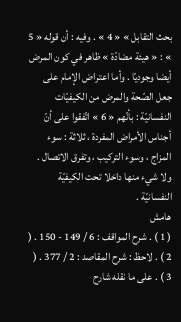بحث التقابل » « 4 » . وفيه : أن قوله « 5 » : « هيئة مضادّة » ظاهر في كون المرض أيضا وجوديّا . وأما اعتراض الإمام على جعل الصّحة والمرض من الكيفيّات النفسانيّة : بأنّهم « 6 » اتّفقوا على أنّ أجناس الأمراض المفردة ، ثلاثة : سوء المزاج ، وسوء التركيب ، وتفرق الاتصال . ولا شيء منها داخلا تحت الكيفيّة النفسانيّة .
هامش
( 1 ) . شرح المواقف : 6 / 149 - 150 . ( 2 ) . لاحظ : شرح المقاصد : 2 / 377 . ( 3 ) . على ما نقله شارح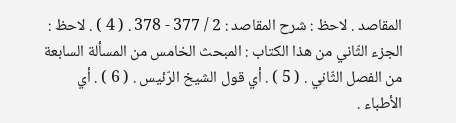المقاصد . لاحظ : شرح المقاصد : 2 / 377 - 378 . ( 4 ) . لاحظ : الجزء الثّاني من هذا الكتاب : المبحث الخامس من المسألة السابعة من الفصل الثّاني . ( 5 ) . أي قول الشيخ الرّئيس . ( 6 ) . أي الأطباء .